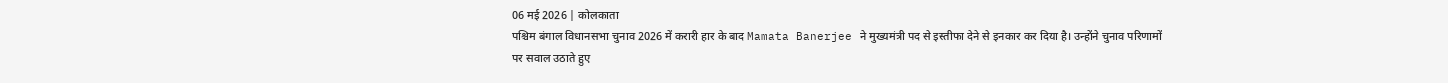06 मई 2026 | कोलकाता
पश्चिम बंगाल विधानसभा चुनाव 2026 में करारी हार के बाद Mamata Banerjee ने मुख्यमंत्री पद से इस्तीफा देने से इनकार कर दिया है। उन्होंने चुनाव परिणामों पर सवाल उठाते हुए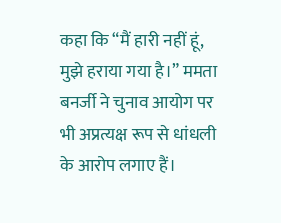कहा कि “मैं हारी नहीं हूं, मुझे हराया गया है।” ममता बनर्जी ने चुनाव आयोग पर भी अप्रत्यक्ष रूप से धांधली के आरोप लगाए हैं।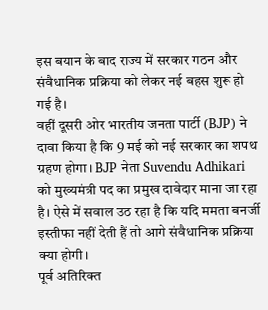इस बयान के बाद राज्य में सरकार गठन और संवैधानिक प्रक्रिया को लेकर नई बहस शुरू हो गई है।
वहीं दूसरी ओर भारतीय जनता पार्टी (BJP) ने दावा किया है कि 9 मई को नई सरकार का शपथ ग्रहण होगा। BJP नेता Suvendu Adhikari को मुख्यमंत्री पद का प्रमुख दावेदार माना जा रहा है। ऐसे में सवाल उठ रहा है कि यदि ममता बनर्जी इस्तीफा नहीं देती हैं तो आगे संवैधानिक प्रक्रिया क्या होगी।
पूर्व अतिरिक्त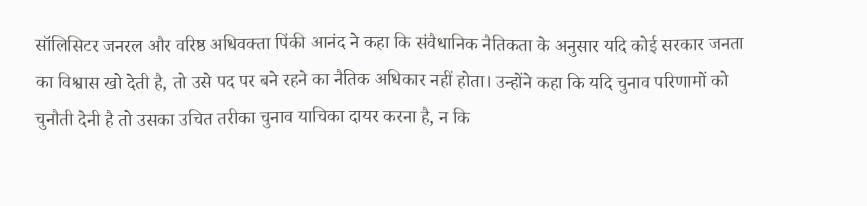सॉलिसिटर जनरल और वरिष्ठ अधिवक्ता पिंकी आनंद ने कहा कि संवैधानिक नैतिकता के अनुसार यदि कोई सरकार जनता का विश्वास खो देती है, तो उसे पद पर बने रहने का नैतिक अधिकार नहीं होता। उन्होंने कहा कि यदि चुनाव परिणामों को चुनौती देनी है तो उसका उचित तरीका चुनाव याचिका दायर करना है, न कि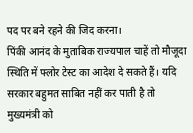पद पर बने रहने की जिद करना।
पिंकी आनंद के मुताबिक राज्यपाल चाहें तो मौजूदा स्थिति में फ्लोर टेस्ट का आदेश दे सकते हैं। यदि सरकार बहुमत साबित नहीं कर पाती है तो मुख्यमंत्री को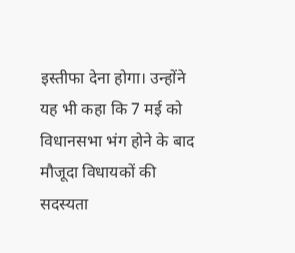इस्तीफा देना होगा। उन्होंने यह भी कहा कि 7 मई को विधानसभा भंग होने के बाद मौजूदा विधायकों की सदस्यता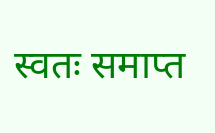स्वतः समाप्त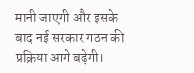मानी जाएगी और इसके बाद नई सरकार गठन की प्रक्रिया आगे बढ़ेगी।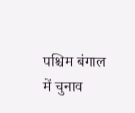पश्चिम बंगाल में चुनाव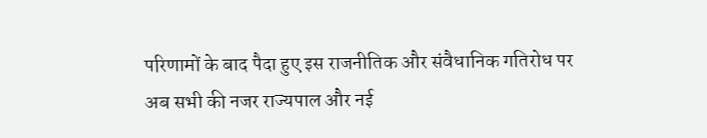परिणामों के बाद पैदा हुए इस राजनीतिक और संवैधानिक गतिरोध पर अब सभी की नजर राज्यपाल और नई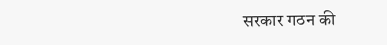सरकार गठन की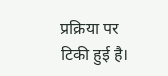प्रक्रिया पर टिकी हुई है।